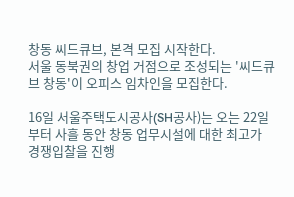창동 씨드큐브, 본격 모집 시작한다.
서울 동북권의 창업 거점으로 조성되는 '씨드큐브 창동'이 오피스 임차인을 모집한다.

16일 서울주택도시공사(SH공사)는 오는 22일부터 사흘 동안 창동 업무시설에 대한 최고가 경쟁입찰을 진행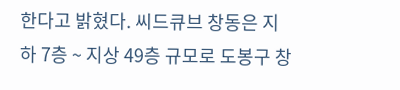한다고 밝혔다. 씨드큐브 창동은 지하 7층 ~ 지상 49층 규모로 도봉구 창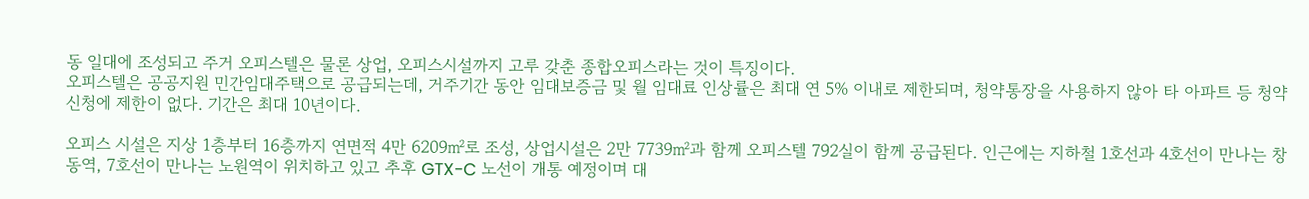동 일대에 조성되고 주거 오피스텔은 물론 상업, 오피스시설까지 고루 갖춘 종합오피스라는 것이 특징이다.
오피스텔은 공공지원 민간임대주택으로 공급되는데, 거주기간 동안 임대보증금 및 월 임대료 인상률은 최대 연 5% 이내로 제한되며, 청약통장을 사용하지 않아 타 아파트 등 청약 신청에 제한이 없다. 기간은 최대 10년이다.

오피스 시설은 지상 1층부터 16층까지 연면적 4만 6209㎡로 조성, 상업시설은 2만 7739㎡과 함께 오피스텔 792실이 함께 공급된다. 인근에는 지하철 1호선과 4호선이 만나는 창동역, 7호선이 만나는 노원역이 위치하고 있고 추후 GTX-C 노선이 개통 예정이며 대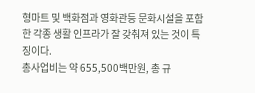형마트 및 백화점과 영화관등 문화시설을 포함한 각종 생활 인프라가 잘 갖춰져 있는 것이 특징이다.
총사업비는 약 655,500백만원, 총 규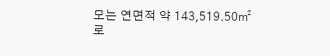모는 연면적 약 143,519.50㎡로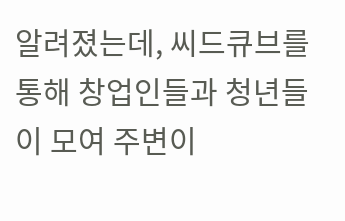알려졌는데, 씨드큐브를 통해 창업인들과 청년들이 모여 주변이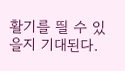활기를 띌 수 있을지 기대된다.